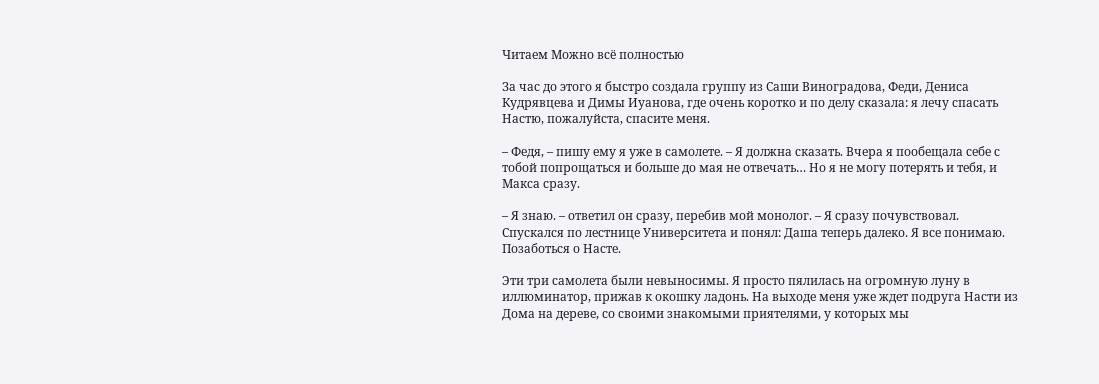Читаем Можно всё полностью

За час до этого я быстро создала группу из Саши Виноградова, Феди, Дениса Кудрявцева и Димы Иуанова, где очень коротко и по делу сказала: я лечу спасать Настю, пожалуйста, спасите меня.

– Федя, – пишу ему я уже в самолете. – Я должна сказать. Вчера я пообещала себе с тобой попрощаться и больше до мая не отвечать… Но я не могу потерять и тебя, и Макса сразу.

– Я знаю. – ответил он сразу, перебив мой монолог. – Я сразу почувствовал. Спускался по лестнице Университета и понял: Даша теперь далеко. Я все понимаю. Позаботься о Насте.

Эти три самолета были невыносимы. Я просто пялилась на огромную луну в иллюминатор, прижав к окошку ладонь. На выходе меня уже ждет подруга Насти из Дома на дереве, со своими знакомыми приятелями, у которых мы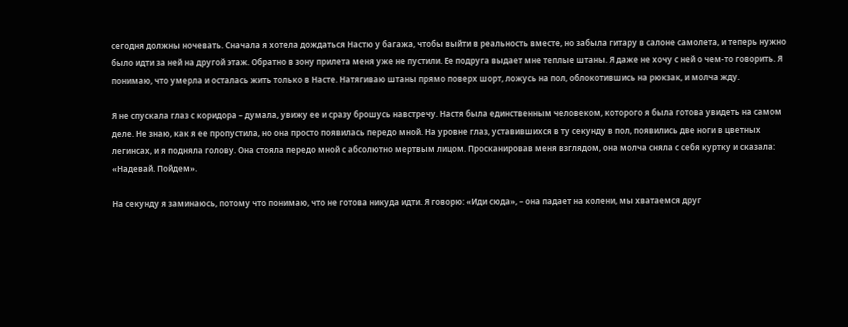сегодня должны ночевать. Сначала я хотела дождаться Настю у багажа, чтобы выйти в реальность вместе, но забыла гитару в салоне самолета, и теперь нужно было идти за ней на другой этаж. Обратно в зону прилета меня уже не пустили. Ее подруга выдает мне теплые штаны. Я даже не хочу с ней о чем-то говорить. Я понимаю, что умерла и осталась жить только в Насте. Натягиваю штаны прямо поверх шорт, ложусь на пол, облокотившись на рюкзак, и молча жду.

Я не спускала глаз с коридора – думала, увижу ее и сразу брошусь навстречу. Настя была единственным человеком, которого я была готова увидеть на самом деле. Не знаю, как я ее пропустила, но она просто появилась передо мной. На уровне глаз, уставившихся в ту секунду в пол, появились две ноги в цветных легинсах, и я подняла голову. Она стояла передо мной с абсолютно мертвым лицом. Просканировав меня взглядом, она молча сняла с себя куртку и сказала: «Надевай. Пойдем».

На секунду я заминаюсь, потому что понимаю, что не готова никуда идти. Я говорю: «Иди сюда», – она падает на колени, мы хватаемся друг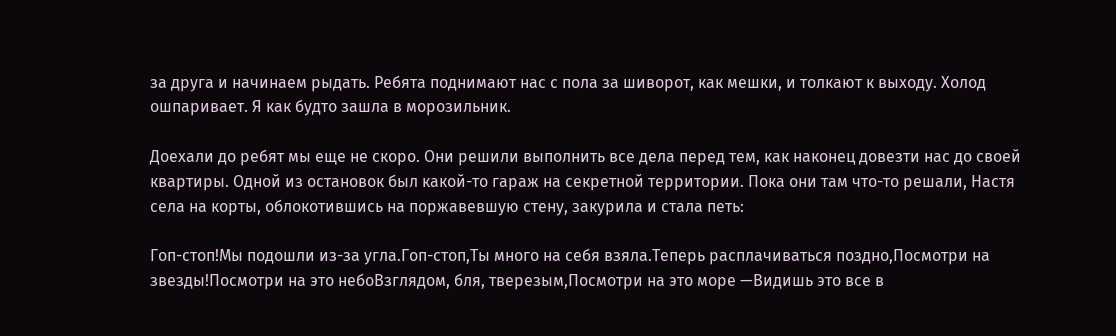за друга и начинаем рыдать. Ребята поднимают нас с пола за шиворот, как мешки, и толкают к выходу. Холод ошпаривает. Я как будто зашла в морозильник.

Доехали до ребят мы еще не скоро. Они решили выполнить все дела перед тем, как наконец довезти нас до своей квартиры. Одной из остановок был какой-то гараж на секретной территории. Пока они там что-то решали, Настя села на корты, облокотившись на поржавевшую стену, закурила и стала петь:

Гоп-стоп!Мы подошли из-за угла.Гоп-стоп,Ты много на себя взяла.Теперь расплачиваться поздно,Посмотри на звезды!Посмотри на это небоВзглядом, бля, тверезым,Посмотри на это море —Видишь это все в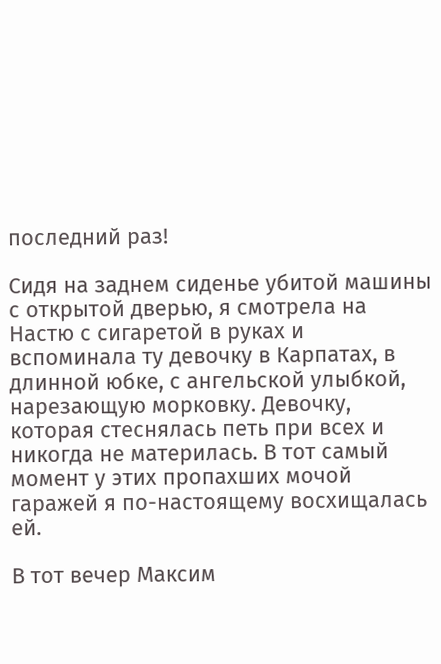последний раз!

Сидя на заднем сиденье убитой машины с открытой дверью, я смотрела на Настю с сигаретой в руках и вспоминала ту девочку в Карпатах, в длинной юбке, с ангельской улыбкой, нарезающую морковку. Девочку, которая стеснялась петь при всех и никогда не материлась. В тот самый момент у этих пропахших мочой гаражей я по-настоящему восхищалась ей.

В тот вечер Максим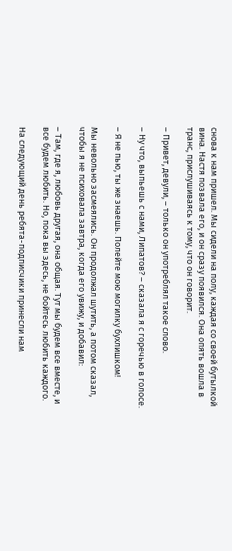снова к нам пришел. Мы сидели на полу, каждая со своей бутылкой вина. Настя позвала его, и он сразу появился. Она опять вошла в транс, прислушиваясь к тому, что он говорит.

– Привет, девули, – только он употреблял такое слово.

– Ну что, выпьешь с нами, Липатов? – сказала я с горечью в голосе.

– Я не пью, ты же знаешь. Полейте мою могилку бухлишком!

Мы невольно засмеялись. Он продолжал шутить, а потом сказал, чтобы я не психовала завтра, когда его увижу, и добавил:

– Там, где я, любовь другая, она общая. Тут мы будем все вместе, и все будем любить. Но, пока вы здесь, не бойтесь любить каждого.

На следующий день ребята-подписчики принесли нам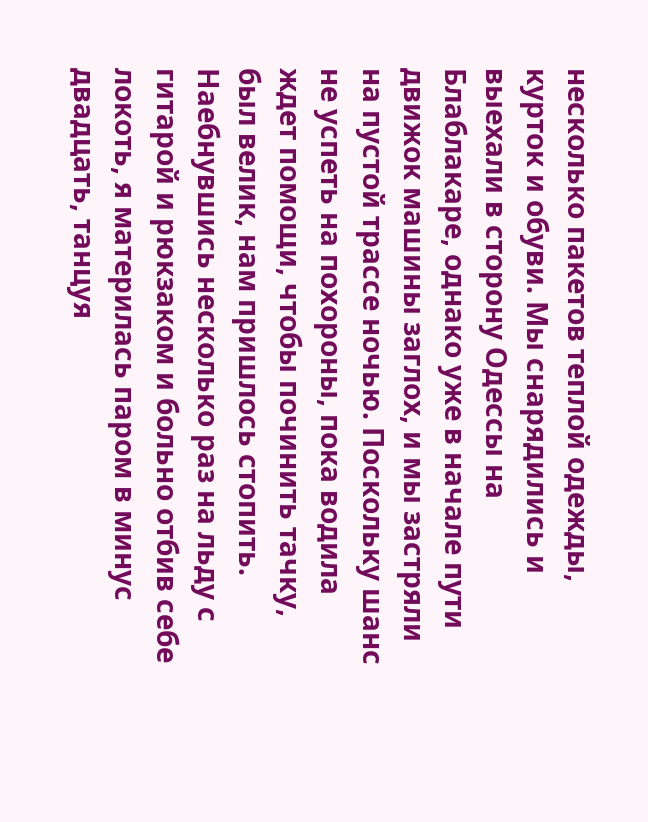несколько пакетов теплой одежды, курток и обуви. Мы снарядились и выехали в сторону Одессы на Блаблакаре, однако уже в начале пути движок машины заглох, и мы застряли на пустой трассе ночью. Поскольку шанс не успеть на похороны, пока водила ждет помощи, чтобы починить тачку, был велик, нам пришлось стопить. Наебнувшись несколько раз на льду с гитарой и рюкзаком и больно отбив себе локоть, я материлась паром в минус двадцать, танцуя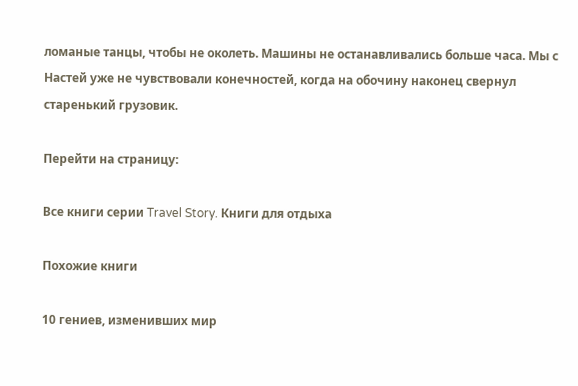ломаные танцы, чтобы не околеть. Машины не останавливались больше часа. Мы с Настей уже не чувствовали конечностей, когда на обочину наконец свернул старенький грузовик.

Перейти на страницу:

Все книги серии Travel Story. Книги для отдыха

Похожие книги

10 гениев, изменивших мир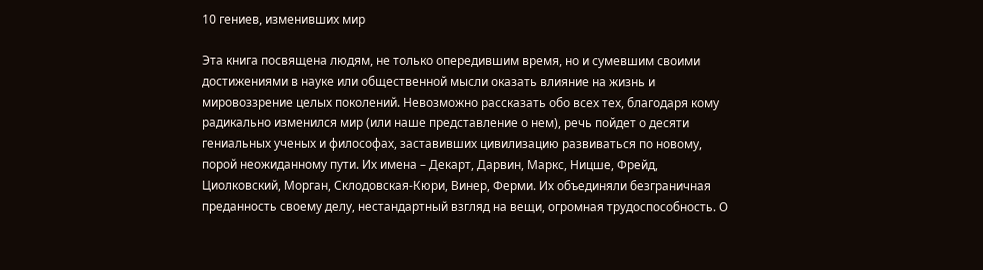10 гениев, изменивших мир

Эта книга посвящена людям, не только опередившим время, но и сумевшим своими достижениями в науке или общественной мысли оказать влияние на жизнь и мировоззрение целых поколений. Невозможно рассказать обо всех тех, благодаря кому радикально изменился мир (или наше представление о нем), речь пойдет о десяти гениальных ученых и философах, заставивших цивилизацию развиваться по новому, порой неожиданному пути. Их имена – Декарт, Дарвин, Маркс, Ницше, Фрейд, Циолковский, Морган, Склодовская-Кюри, Винер, Ферми. Их объединяли безграничная преданность своему делу, нестандартный взгляд на вещи, огромная трудоспособность. О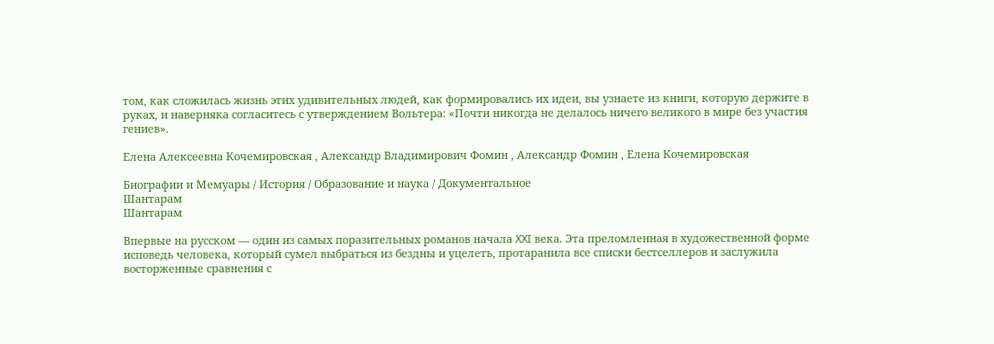том, как сложилась жизнь этих удивительных людей, как формировались их идеи, вы узнаете из книги, которую держите в руках, и наверняка согласитесь с утверждением Вольтера: «Почти никогда не делалось ничего великого в мире без участия гениев».

Елена Алексеевна Кочемировская , Александр Владимирович Фомин , Александр Фомин , Елена Кочемировская

Биографии и Мемуары / История / Образование и наука / Документальное
Шантарам
Шантарам

Впервые на русском — один из самых поразительных романов начала XXI века. Эта преломленная в художественной форме исповедь человека, который сумел выбраться из бездны и уцелеть, протаранила все списки бестселлеров и заслужила восторженные сравнения с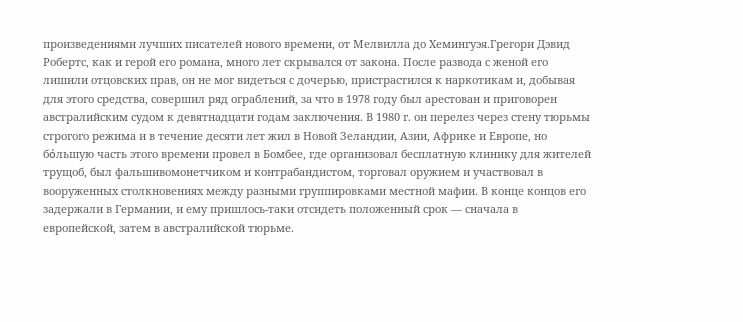произведениями лучших писателей нового времени, от Мелвилла до Хемингуэя.Грегори Дэвид Робертс, как и герой его романа, много лет скрывался от закона. После развода с женой его лишили отцовских прав, он не мог видеться с дочерью, пристрастился к наркотикам и, добывая для этого средства, совершил ряд ограблений, за что в 1978 году был арестован и приговорен австралийским судом к девятнадцати годам заключения. В 1980 г. он перелез через стену тюрьмы строгого режима и в течение десяти лет жил в Новой Зеландии, Азии, Африке и Европе, но бόльшую часть этого времени провел в Бомбее, где организовал бесплатную клинику для жителей трущоб, был фальшивомонетчиком и контрабандистом, торговал оружием и участвовал в вооруженных столкновениях между разными группировками местной мафии. В конце концов его задержали в Германии, и ему пришлось-таки отсидеть положенный срок — сначала в европейской, затем в австралийской тюрьме.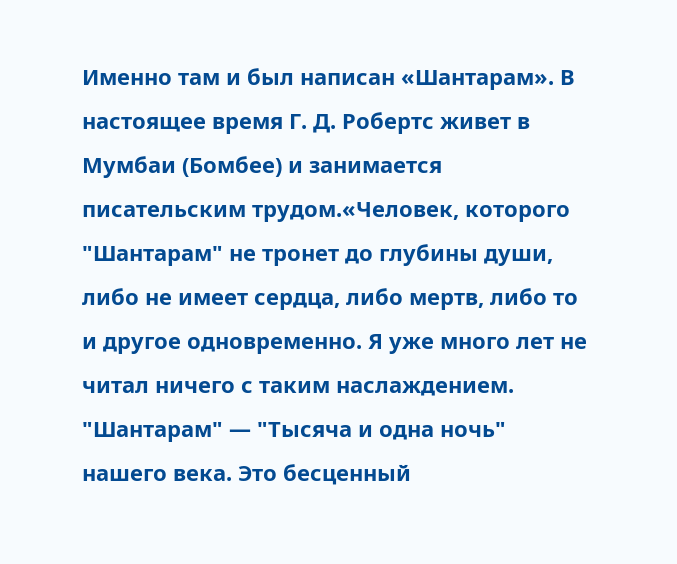Именно там и был написан «Шантарам». В настоящее время Г. Д. Робертс живет в Мумбаи (Бомбее) и занимается писательским трудом.«Человек, которого "Шантарам" не тронет до глубины души, либо не имеет сердца, либо мертв, либо то и другое одновременно. Я уже много лет не читал ничего с таким наслаждением. "Шантарам" — "Тысяча и одна ночь" нашего века. Это бесценный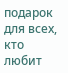подарок для всех, кто любит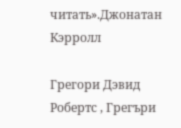читать».Джонатан Кэрролл

Грегори Дэвид Робертс , Грегъри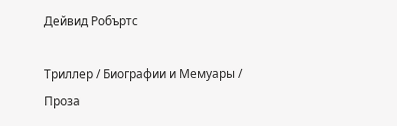Дейвид Робъртс

Триллер / Биографии и Мемуары / Проза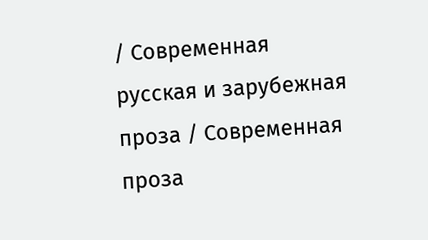/ Современная русская и зарубежная проза / Современная проза